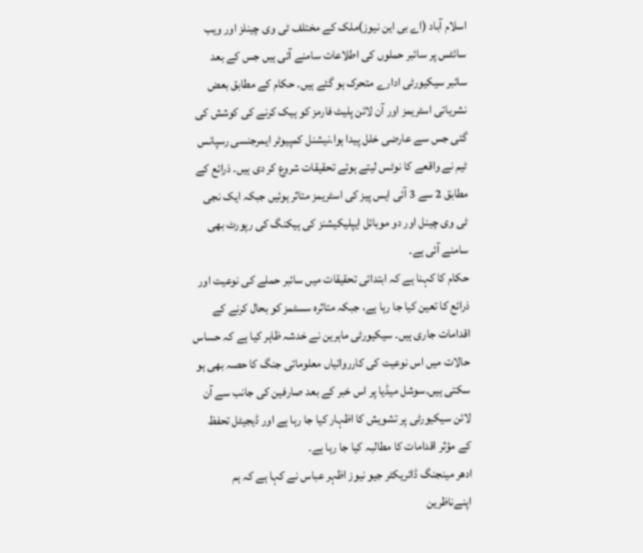اسلام آباد (اے بی این نیوز)ملک کے مختلف ٹی وی چینلز اور ویب سائٹس پر سائبر حملوں کی اطلاعات سامنے آئی ہیں جس کے بعد سائبر سیکیورٹی ادارے متحرک ہو گئے ہیں۔ حکام کے مطابق بعض نشریاتی اسٹریمز اور آن لائن پلیٹ فارمز کو ہیک کرنے کی کوشش کی گئی جس سے عارضی خلل پیدا ہوا۔نیشنل کمپیوٹر ایمرجنسی رسپانس ٹیم نے واقعے کا نوٹس لیتے ہوئے تحقیقات شروع کر دی ہیں۔ ذرائع کے مطابق 2 سے 3 آئی ایس پیز کی اسٹریمز متاثر ہوئیں جبکہ ایک نجی ٹی وی چینل اور دو موبائل ایپلیکیشنز کی ہیکنگ کی رپورٹ بھی سامنے آئی ہے۔
حکام کا کہنا ہے کہ ابتدائی تحقیقات میں سائبر حملے کی نوعیت اور ذرائع کا تعین کیا جا رہا ہے، جبکہ متاثرہ سسٹمز کو بحال کرنے کے اقدامات جاری ہیں۔ سیکیورٹی ماہرین نے خدشہ ظاہر کیا ہے کہ حساس حالات میں اس نوعیت کی کارروائیاں معلوماتی جنگ کا حصہ بھی ہو سکتی ہیں۔سوشل میڈیا پر اس خبر کے بعد صارفین کی جانب سے آن لائن سیکیورٹی پر تشویش کا اظہار کیا جا رہا ہے اور ڈیجیٹل تحفظ کے مؤثر اقدامات کا مطالبہ کیا جا رہا ہے۔
ادھر مینجنگ ڈائریکٹر جیو نیوز اظہر عباس نے کہا ہے کہ ہم اپنےناظرین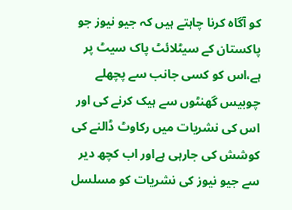کو آگاہ کرنا چاہتے ہیں کہ جیو نیوز جو پاکستان کے سیٹلائٹ پاک سیٹ پر ہے،اس کو کسی جانب سے پچھلے چوبیس گھنٹوں سے ہیک کرنے کی اور اس کی نشریات میں رکاوٹ ڈالنے کی کوشش کی جارہی ہےاور اب کچھ دیر سے جیو نیوز کی نشریات کو مسلسل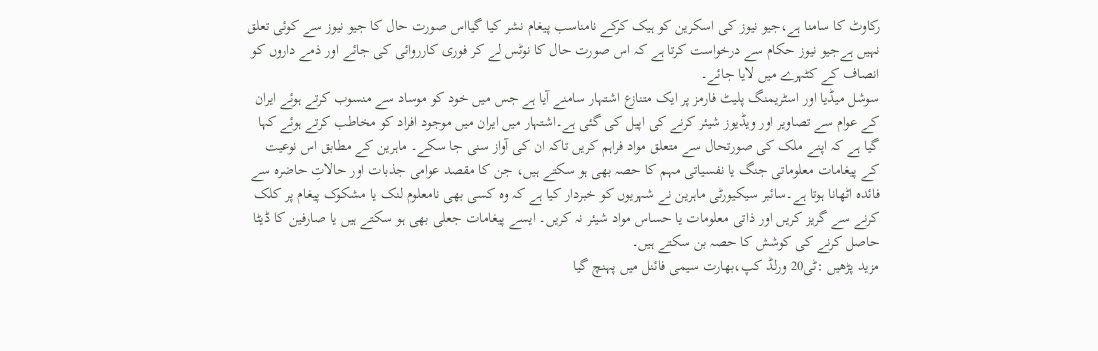رکاوٹ کا سامنا ہے،جیو نیوز کی اسکرین کو ہیک کرکے نامناسب پیغام نشر کیا گیااس صورت حال کا جیو نیوز سے کوئی تعلق نہیں ہےجیو نیوز حکام سے درخواست کرتا ہے کہ اس صورت حال کا نوٹس لے کر فوری کارروائی کی جائے اور ذمے داروں کو انصاف کے کٹہرے میں لایا جائے۔
سوشل میڈیا اور اسٹریمنگ پلیٹ فارمز پر ایک متنازع اشتہار سامنے آیا ہے جس میں خود کو موساد سے منسوب کرتے ہوئے ایران کے عوام سے تصاویر اور ویڈیوز شیئر کرنے کی اپیل کی گئی ہے۔اشتہار میں ایران میں موجود افراد کو مخاطب کرتے ہوئے کہا گیا ہے کہ اپنے ملک کی صورتحال سے متعلق مواد فراہم کریں تاکہ ان کی آواز سنی جا سکے۔ ماہرین کے مطابق اس نوعیت کے پیغامات معلوماتی جنگ یا نفسیاتی مہم کا حصہ بھی ہو سکتے ہیں، جن کا مقصد عوامی جذبات اور حالاتِ حاضرہ سے فائدہ اٹھانا ہوتا ہے۔سائبر سیکیورٹی ماہرین نے شہریوں کو خبردار کیا ہے کہ وہ کسی بھی نامعلوم لنک یا مشکوک پیغام پر کلک کرنے سے گریز کریں اور ذاتی معلومات یا حساس مواد شیئر نہ کریں۔ ایسے پیغامات جعلی بھی ہو سکتے ہیں یا صارفین کا ڈیٹا حاصل کرنے کی کوشش کا حصہ بن سکتے ہیں۔
مزید پڑھیں :ٹی20 ورلڈ کپ،بھارت سیمی فائنل میں پہنچ گیا